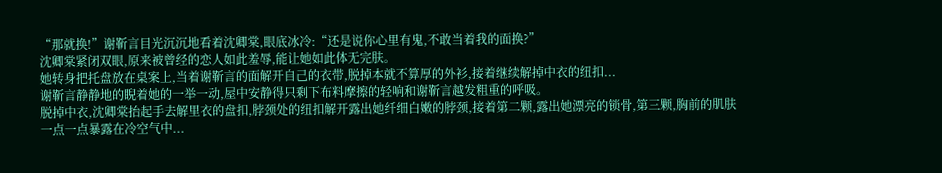“那就换!”谢靳言目光沉沉地看着沈卿棠,眼底冰冷:“还是说你心里有鬼,不敢当着我的面换?”
沈卿棠紧闭双眼,原来被曾经的恋人如此羞辱,能让她如此体无完肤。
她转身把托盘放在桌案上,当着谢靳言的面解开自己的衣带,脱掉本就不算厚的外衫,接着继续解掉中衣的纽扣...
谢靳言静静地的睨着她的一举一动,屋中安静得只剩下布料摩擦的轻响和谢靳言越发粗重的呼吸。
脱掉中衣,沈卿棠抬起手去解里衣的盘扣,脖颈处的纽扣解开露出她纤细白嫩的脖颈,接着第二颗,露出她漂亮的锁骨,第三颗,胸前的肌肤一点一点暴露在冷空气中...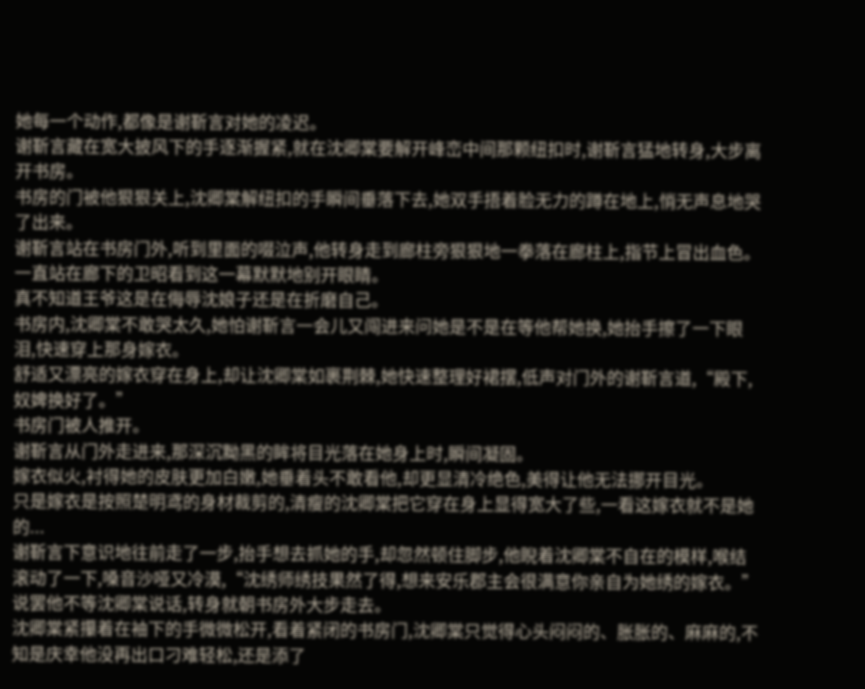她每一个动作,都像是谢靳言对她的凌迟。
谢靳言藏在宽大披风下的手逐渐握紧,就在沈卿棠要解开峰峦中间那颗纽扣时,谢靳言猛地转身,大步离开书房。
书房的门被他狠狠关上,沈卿棠解纽扣的手瞬间垂落下去,她双手捂着脸无力的蹲在地上,悄无声息地哭了出来。
谢靳言站在书房门外,听到里面的啜泣声,他转身走到廊柱旁狠狠地一拳落在廊柱上,指节上冒出血色。
一直站在廊下的卫昭看到这一幕默默地别开眼睛。
真不知道王爷这是在侮辱沈娘子还是在折磨自己。
书房内,沈卿棠不敢哭太久,她怕谢靳言一会儿又闯进来问她是不是在等他帮她换,她抬手擦了一下眼泪,快速穿上那身嫁衣。
舒适又漂亮的嫁衣穿在身上,却让沈卿棠如裹荆棘,她快速整理好裙摆,低声对门外的谢靳言道,“殿下,奴婢换好了。”
书房门被人推开。
谢靳言从门外走进来,那深沉黝黑的眸将目光落在她身上时,瞬间凝固。
嫁衣似火,衬得她的皮肤更加白嫩,她垂着头不敢看他,却更显清冷绝色,美得让他无法挪开目光。
只是嫁衣是按照楚明鸢的身材裁剪的,清瘦的沈卿棠把它穿在身上显得宽大了些,一看这嫁衣就不是她的...
谢靳言下意识地往前走了一步,抬手想去抓她的手,却忽然顿住脚步,他睨着沈卿棠不自在的模样,喉结滚动了一下,嗓音沙哑又冷漠,“沈绣师绣技果然了得,想来安乐郡主会很满意你亲自为她绣的嫁衣。”
说罢他不等沈卿棠说话,转身就朝书房外大步走去。
沈卿棠紧攥着在袖下的手微微松开,看着紧闭的书房门,沈卿棠只觉得心头闷闷的、胀胀的、麻麻的,不知是庆幸他没再出口刁难轻松,还是添了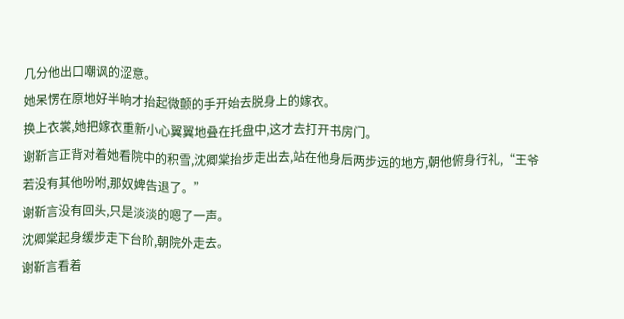几分他出口嘲讽的涩意。
她呆愣在原地好半晌才抬起微颤的手开始去脱身上的嫁衣。
换上衣裳,她把嫁衣重新小心翼翼地叠在托盘中,这才去打开书房门。
谢靳言正背对着她看院中的积雪,沈卿棠抬步走出去,站在他身后两步远的地方,朝他俯身行礼,“王爷若没有其他吩咐,那奴婢告退了。”
谢靳言没有回头,只是淡淡的嗯了一声。
沈卿棠起身缓步走下台阶,朝院外走去。
谢靳言看着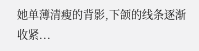她单薄清瘦的背影,下颌的线条逐渐收紧...